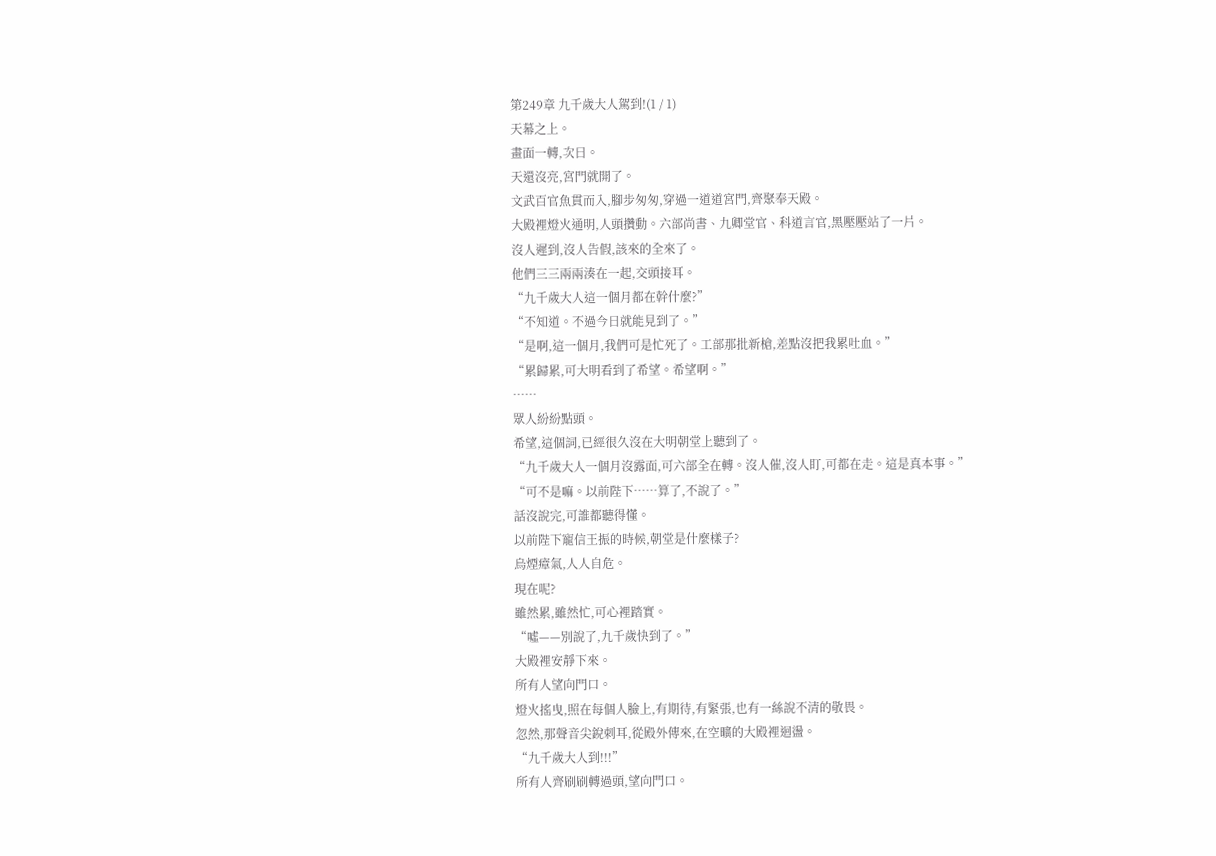第249章 九千歲大人駕到!(1 / 1)
天幕之上。
畫面一轉,次日。
天還沒亮,宮門就開了。
文武百官魚貫而入,腳步匆匆,穿過一道道宮門,齊聚奉天殿。
大殿裡燈火通明,人頭攢動。六部尚書、九卿堂官、科道言官,黑壓壓站了一片。
沒人遲到,沒人告假,該來的全來了。
他們三三兩兩湊在一起,交頭接耳。
“九千歲大人這一個月都在幹什麼?”
“不知道。不過今日就能見到了。”
“是啊,這一個月,我們可是忙死了。工部那批新槍,差點沒把我累吐血。”
“累歸累,可大明看到了希望。希望啊。”
……
眾人紛紛點頭。
希望,這個詞,已經很久沒在大明朝堂上聽到了。
“九千歲大人一個月沒露面,可六部全在轉。沒人催,沒人盯,可都在走。這是真本事。”
“可不是嘛。以前陛下……算了,不說了。”
話沒說完,可誰都聽得懂。
以前陛下寵信王振的時候,朝堂是什麼樣子?
烏煙瘴氣,人人自危。
現在呢?
雖然累,雖然忙,可心裡踏實。
“噓——別說了,九千歲快到了。”
大殿裡安靜下來。
所有人望向門口。
燈火搖曳,照在每個人臉上,有期待,有緊張,也有一絲說不清的敬畏。
忽然,那聲音尖銳刺耳,從殿外傳來,在空曠的大殿裡迴盪。
“九千歲大人到!!!”
所有人齊刷刷轉過頭,望向門口。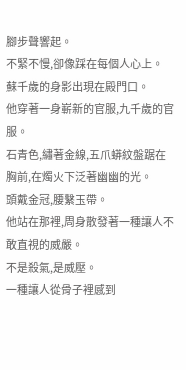腳步聲響起。
不緊不慢,卻像踩在每個人心上。
蘇千歲的身影出現在殿門口。
他穿著一身嶄新的官服,九千歲的官服。
石青色,繡著金線,五爪蟒紋盤踞在胸前,在燭火下泛著幽幽的光。
頭戴金冠,腰繫玉帶。
他站在那裡,周身散發著一種讓人不敢直視的威嚴。
不是殺氣,是威壓。
一種讓人從骨子裡感到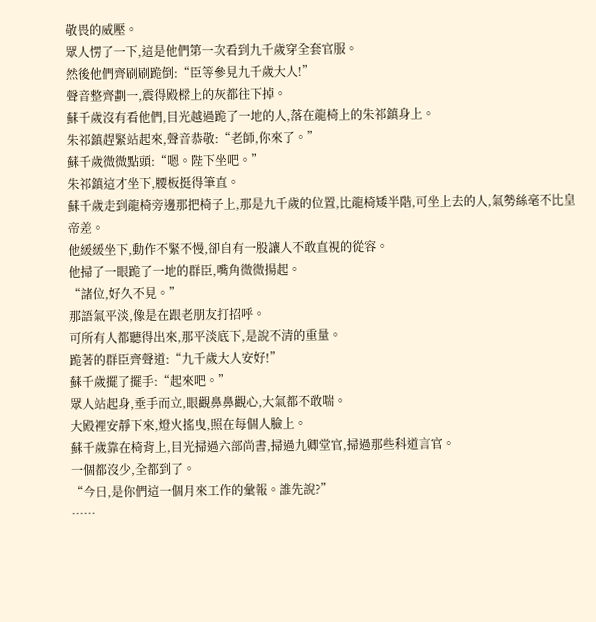敬畏的威壓。
眾人愣了一下,這是他們第一次看到九千歲穿全套官服。
然後他們齊刷刷跪倒:“臣等參見九千歲大人!”
聲音整齊劃一,震得殿樑上的灰都往下掉。
蘇千歲沒有看他們,目光越過跪了一地的人,落在龍椅上的朱祁鎮身上。
朱祁鎮趕緊站起來,聲音恭敬:“老師,你來了。”
蘇千歲微微點頭:“嗯。陛下坐吧。”
朱祁鎮這才坐下,腰板挺得筆直。
蘇千歲走到龍椅旁邊那把椅子上,那是九千歲的位置,比龍椅矮半階,可坐上去的人,氣勢絲毫不比皇帝差。
他緩緩坐下,動作不緊不慢,卻自有一股讓人不敢直視的從容。
他掃了一眼跪了一地的群臣,嘴角微微揚起。
“諸位,好久不見。”
那語氣平淡,像是在跟老朋友打招呼。
可所有人都聽得出來,那平淡底下,是說不清的重量。
跪著的群臣齊聲道:“九千歲大人安好!”
蘇千歲擺了擺手:“起來吧。”
眾人站起身,垂手而立,眼觀鼻鼻觀心,大氣都不敢喘。
大殿裡安靜下來,燈火搖曳,照在每個人臉上。
蘇千歲靠在椅背上,目光掃過六部尚書,掃過九卿堂官,掃過那些科道言官。
一個都沒少,全都到了。
“今日,是你們這一個月來工作的彙報。誰先說?”
……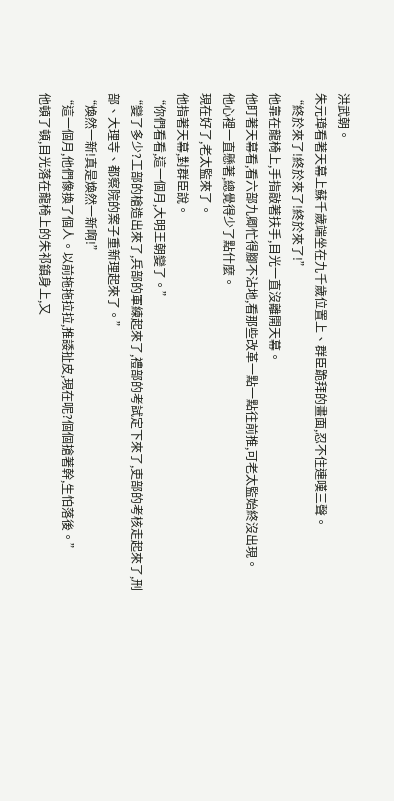洪武朝。
朱元璋看著天幕上蘇千歲端坐在九千歲位置上、群臣跪拜的畫面,忍不住連嘆三聲。
“終於來了!終於來了!終於來了!”
他靠在龍椅上,手指敲著扶手,目光一直沒離開天幕。
他盯著天幕看,看六部九卿忙得腳不沾地,看那些改革一點一點往前推,可老太監始終沒出現。
他心裡一直懸著,總覺得少了點什麼。
現在好了,老太監來了。
他指著天幕,對群臣說。
“你們看看,這一個月,大明王朝變了。”
“變了多少?工部的槍造出來了,兵部的軍練起來了,禮部的考試定下來了,吏部的考核走起來了,刑部、大理寺、都察院的案子重新理起來了。”
“煥然一新!真是煥然一新啊!”
“這一個月,他們像換了個人。以前拖拖拉拉,推諉扯皮,現在呢?個個搶著幹,生怕落後。”
他頓了頓,目光落在龍椅上的朱祁鎮身上,又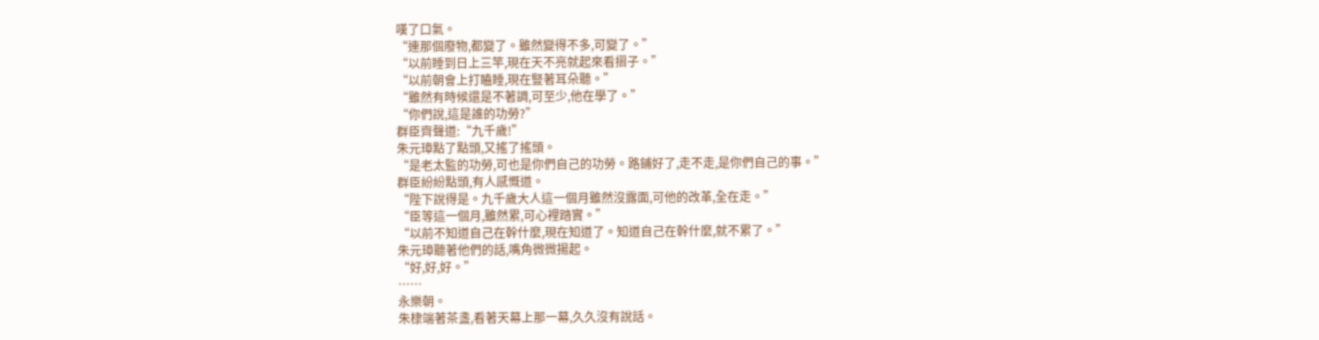嘆了口氣。
“連那個廢物,都變了。雖然變得不多,可變了。”
“以前睡到日上三竿,現在天不亮就起來看摺子。”
“以前朝會上打瞌睡,現在豎著耳朵聽。”
“雖然有時候還是不著調,可至少,他在學了。”
“你們說,這是誰的功勞?”
群臣齊聲道:“九千歲!”
朱元璋點了點頭,又搖了搖頭。
“是老太監的功勞,可也是你們自己的功勞。路鋪好了,走不走,是你們自己的事。”
群臣紛紛點頭,有人感慨道。
“陛下說得是。九千歲大人這一個月雖然沒露面,可他的改革,全在走。”
“臣等這一個月,雖然累,可心裡踏實。”
“以前不知道自己在幹什麼,現在知道了。知道自己在幹什麼,就不累了。”
朱元璋聽著他們的話,嘴角微微揚起。
“好,好,好。”
……
永樂朝。
朱棣端著茶盞,看著天幕上那一幕,久久沒有說話。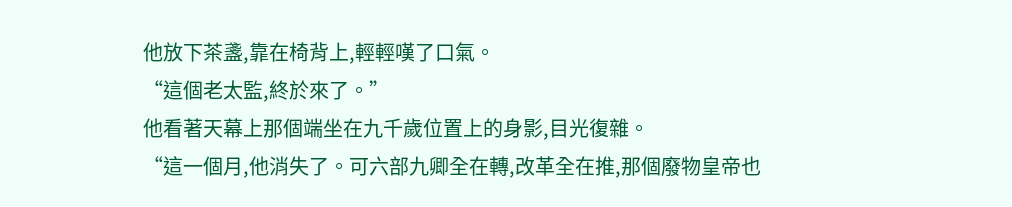他放下茶盞,靠在椅背上,輕輕嘆了口氣。
“這個老太監,終於來了。”
他看著天幕上那個端坐在九千歲位置上的身影,目光復雜。
“這一個月,他消失了。可六部九卿全在轉,改革全在推,那個廢物皇帝也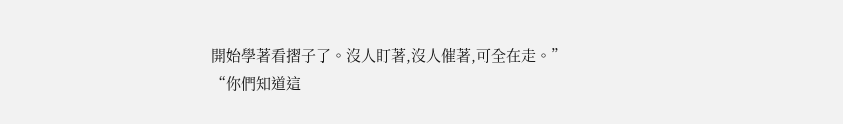開始學著看摺子了。沒人盯著,沒人催著,可全在走。”
“你們知道這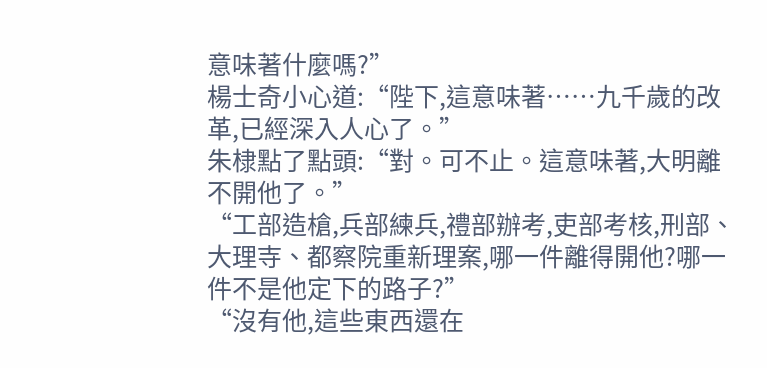意味著什麼嗎?”
楊士奇小心道:“陛下,這意味著……九千歲的改革,已經深入人心了。”
朱棣點了點頭:“對。可不止。這意味著,大明離不開他了。”
“工部造槍,兵部練兵,禮部辦考,吏部考核,刑部、大理寺、都察院重新理案,哪一件離得開他?哪一件不是他定下的路子?”
“沒有他,這些東西還在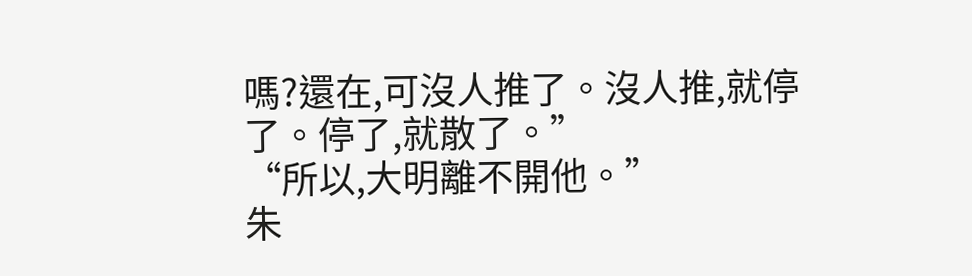嗎?還在,可沒人推了。沒人推,就停了。停了,就散了。”
“所以,大明離不開他。”
朱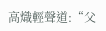高熾輕聲道:“父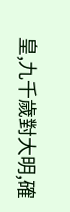皇,九千歲對大明,確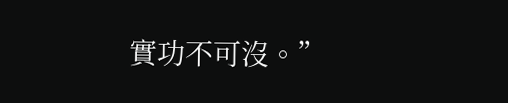實功不可沒。”